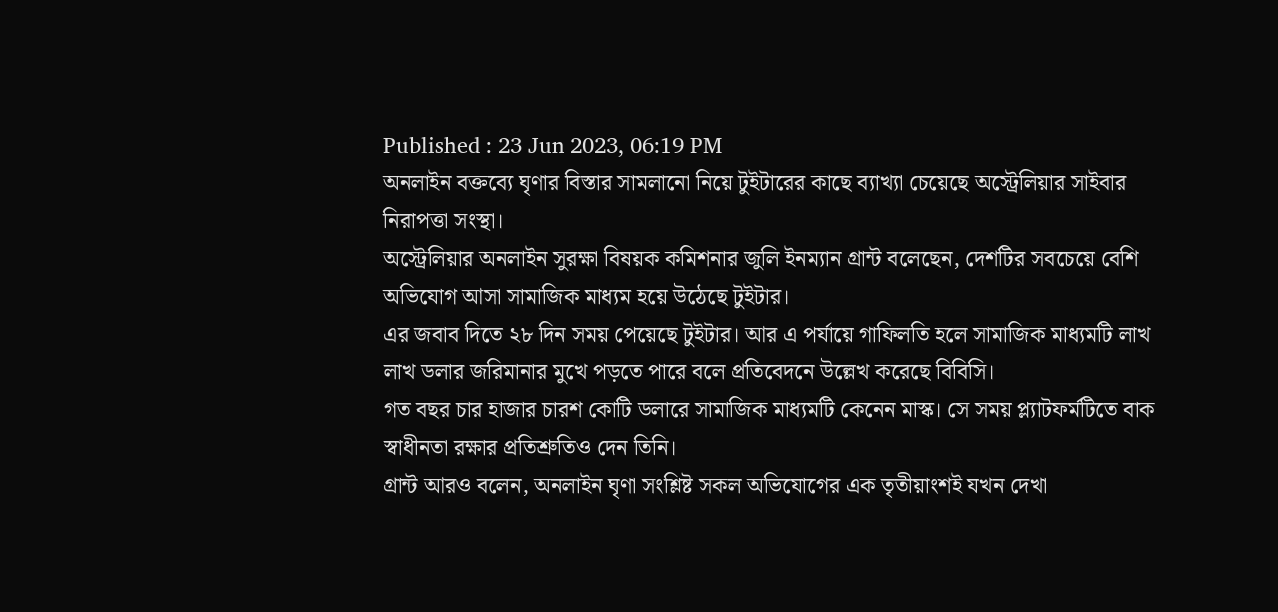Published : 23 Jun 2023, 06:19 PM
অনলাইন বক্তব্যে ঘৃণার বিস্তার সামলানো নিয়ে টুইটারের কাছে ব্যাখ্যা চেয়েছে অস্ট্রেলিয়ার সাইবার নিরাপত্তা সংস্থা।
অস্ট্রেলিয়ার অনলাইন সুরক্ষা বিষয়ক কমিশনার জুলি ইনম্যান গ্রান্ট বলেছেন, দেশটির সবচেয়ে বেশি অভিযোগ আসা সামাজিক মাধ্যম হয়ে উঠেছে টুইটার।
এর জবাব দিতে ২৮ দিন সময় পেয়েছে টুইটার। আর এ পর্যায়ে গাফিলতি হলে সামাজিক মাধ্যমটি লাখ লাখ ডলার জরিমানার মুখে পড়তে পারে বলে প্রতিবেদনে উল্লেখ করেছে বিবিসি।
গত বছর চার হাজার চারশ কোটি ডলারে সামাজিক মাধ্যমটি কেনেন মাস্ক। সে সময় প্ল্যাটফর্মটিতে বাক স্বাধীনতা রক্ষার প্রতিশ্রুতিও দেন তিনি।
গ্রান্ট আরও বলেন, অনলাইন ঘৃণা সংশ্লিষ্ট সকল অভিযোগের এক তৃতীয়াংশই যখন দেখা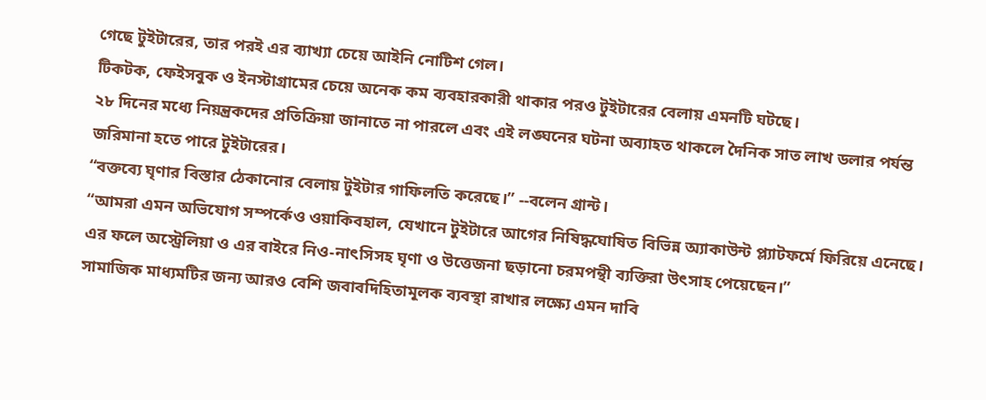গেছে টুইটারের, তার পরই এর ব্যাখ্যা চেয়ে আইনি নোটিশ গেল।
টিকটক, ফেইসবুক ও ইনস্টাগ্রামের চেয়ে অনেক কম ব্যবহারকারী থাকার পরও টুইটারের বেলায় এমনটি ঘটছে।
২৮ দিনের মধ্যে নিয়ন্ত্রকদের প্রতিক্রিয়া জানাতে না পারলে এবং এই লঙ্ঘনের ঘটনা অব্যাহত থাকলে দৈনিক সাত লাখ ডলার পর্যন্ত জরিমানা হতে পারে টুইটারের।
“বক্তব্যে ঘৃণার বিস্তার ঠেকানোর বেলায় টুইটার গাফিলতি করেছে।” --বলেন গ্রান্ট।
“আমরা এমন অভিযোগ সম্পর্কেও ওয়াকিবহাল, যেখানে টুইটারে আগের নিষিদ্ধঘোষিত বিভিন্ন অ্যাকাউন্ট প্ল্যাটফর্মে ফিরিয়ে এনেছে। এর ফলে অস্ট্রেলিয়া ও এর বাইরে নিও-নাৎসিসহ ঘৃণা ও উত্তেজনা ছড়ানো চরমপন্থী ব্যক্তিরা উৎসাহ পেয়েছেন।”
সামাজিক মাধ্যমটির জন্য আরও বেশি জবাবদিহিতামূলক ব্যবস্থা রাখার লক্ষ্যে এমন দাবি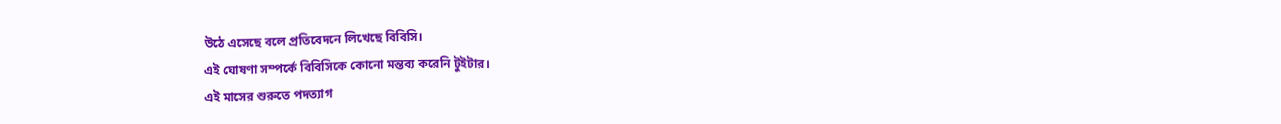উঠে এসেছে বলে প্রতিবেদনে লিখেছে বিবিসি।
এই ঘোষণা সম্পর্কে বিবিসিকে কোনো মন্তব্য করেনি টুইটার।
এই মাসের শুরুতে পদত্যাগ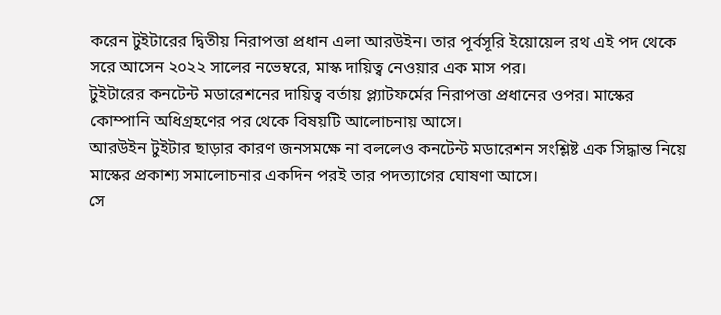করেন টুইটারের দ্বিতীয় নিরাপত্তা প্রধান এলা আরউইন। তার পূর্বসূরি ইয়োয়েল রথ এই পদ থেকে সরে আসেন ২০২২ সালের নভেম্বরে, মাস্ক দায়িত্ব নেওয়ার এক মাস পর।
টুইটারের কনটেন্ট মডারেশনের দায়িত্ব বর্তায় প্ল্যাটফর্মের নিরাপত্তা প্রধানের ওপর। মাস্কের কোম্পানি অধিগ্রহণের পর থেকে বিষয়টি আলোচনায় আসে।
আরউইন টুইটার ছাড়ার কারণ জনসমক্ষে না বললেও কনটেন্ট মডারেশন সংশ্লিষ্ট এক সিদ্ধান্ত নিয়ে মাস্কের প্রকাশ্য সমালোচনার একদিন পরই তার পদত্যাগের ঘোষণা আসে।
সে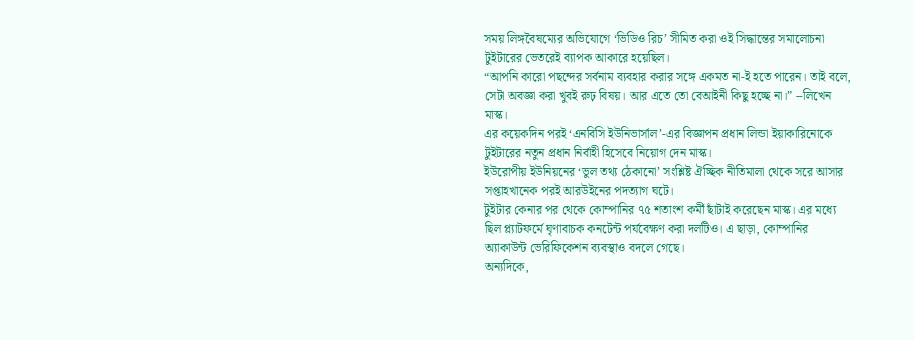সময় লিঙ্গবৈষম্যের অভিযোগে ‘ভিডিও রিচ’ সীমিত করা ওই সিদ্ধান্তের সমালোচনা টুইটারের ভেতরেই ব্যাপক আকারে হয়েছিল।
“আপনি কারো পছন্দের সর্বনাম ব্যবহার করার সঙ্গে একমত না-ই হতে পারেন। তাই বলে, সেটা অবজ্ঞা করা খুবই রুঢ় বিষয়। আর এতে তো বেআইনী কিছু হচ্ছে না।” --লিখেন মাস্ক।
এর কয়েকদিন পরই ‘এনবিসি ইউনিভার্সাল’-এর বিজ্ঞাপন প্রধান লিন্ডা ইয়াকারিনোকে টুইটারের নতুন প্রধান নির্বাহী হিসেবে নিয়োগ দেন মাস্ক।
ইউরোপীয় ইউনিয়নের ‘ভুল তথ্য ঠেকানো’ সংশ্লিষ্ট ঐচ্ছিক নীতিমালা থেকে সরে আসার সপ্তাহখানেক পরই আরউইনের পদত্যাগ ঘটে।
টুইটার কেনার পর থেকে কোম্পানির ৭৫ শতাংশ কর্মী ছাঁটাই করেছেন মাস্ক। এর মধ্যে ছিল প্ল্যাটফর্মে ঘৃণাবাচক কনটেন্ট পর্যবেক্ষণ করা দলটিও। এ ছাড়া, কোম্পানির অ্যাকাউন্ট ভেরিফিকেশন ব্যবস্থাও বদলে গেছে।
অন্যদিকে,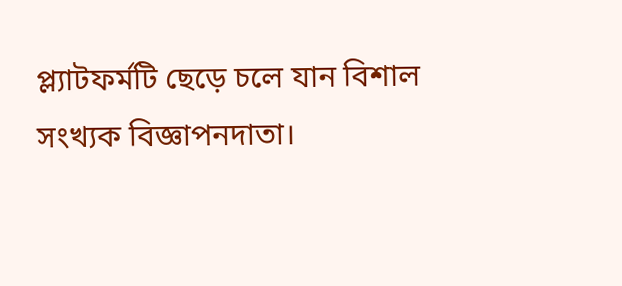প্ল্যাটফর্মটি ছেড়ে চলে যান বিশাল সংখ্যক বিজ্ঞাপনদাতা।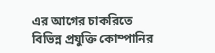এর আগের চাকরিতে বিভিন্ন প্রযুক্তি কোম্পানির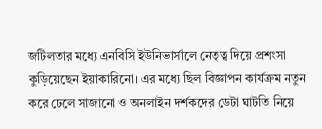জটিলতার মধ্যে এনবিসি ইউনিভার্সালে নেতৃত্ব দিয়ে প্রশংসা কুড়িয়েছেন ইয়াকারিনো। এর মধ্যে ছিল বিজ্ঞাপন কার্যক্রম নতুন করে ঢেলে সাজানো ও অনলাইন দর্শকদের ডেটা ঘাটতি নিয়ে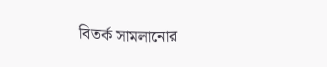বিতর্ক সামলানোর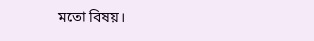মতো বিষয়।